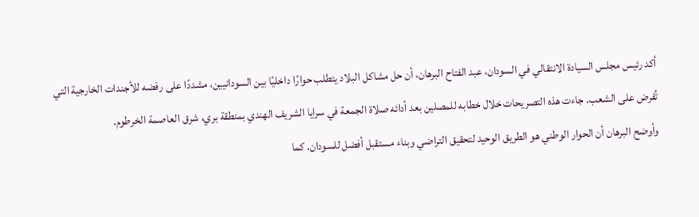أكد رئيس مجلس السيادة الانتقالي في السودان، عبد الفتاح البرهان، أن حل مشاكل البلاد يتطلب حوارًا داخليًا بين السودانيين، مشددًا على رفضه للأجندات الخارجية التي تُفرض على الشعب. جاءت هذه التصريحات خلال خطابه للمصلين بعد أدائه صلاة الجمعة في سرايا الشريف الهندي بمنطقة بري، شرق العاصمة الخرطوم.
وأوضح البرهان أن الحوار الوطني هو الطريق الوحيد لتحقيق التراضي وبناء مستقبل أفضل للسودان. كما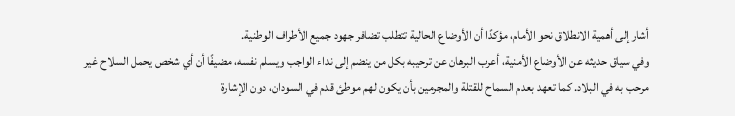أشار إلى أهمية الانطلاق نحو الأمام، مؤكدًا أن الأوضاع الحالية تتطلب تضافر جهود جميع الأطراف الوطنية.
وفي سياق حديثه عن الأوضاع الأمنية، أعرب البرهان عن ترحيبه بكل من ينضم إلى نداء الواجب ويسلم نفسه، مضيفًا أن أي شخص يحمل السلاح غير مرحب به في البلاد. كما تعهد بعدم السماح للقتلة والمجرمين بأن يكون لهم موطئ قدم في السودان، دون الإشارة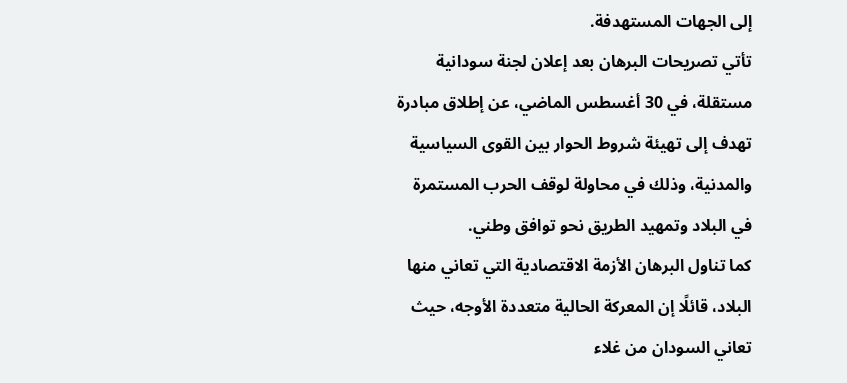إلى الجهات المستهدفة.
تأتي تصريحات البرهان بعد إعلان لجنة سودانية مستقلة، في 30 أغسطس الماضي، عن إطلاق مبادرة تهدف إلى تهيئة شروط الحوار بين القوى السياسية والمدنية، وذلك في محاولة لوقف الحرب المستمرة في البلاد وتمهيد الطريق نحو توافق وطني.
كما تناول البرهان الأزمة الاقتصادية التي تعاني منها البلاد، قائلًا إن المعركة الحالية متعددة الأوجه، حيث تعاني السودان من غلاء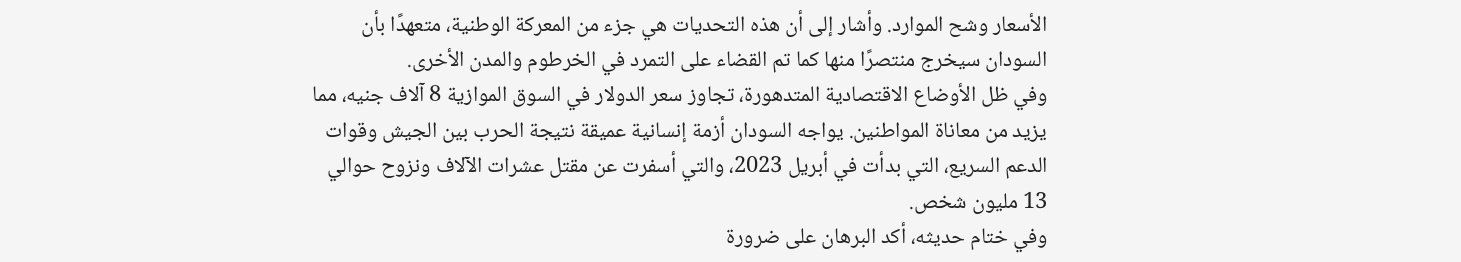الأسعار وشح الموارد. وأشار إلى أن هذه التحديات هي جزء من المعركة الوطنية، متعهدًا بأن السودان سيخرج منتصرًا منها كما تم القضاء على التمرد في الخرطوم والمدن الأخرى.
وفي ظل الأوضاع الاقتصادية المتدهورة، تجاوز سعر الدولار في السوق الموازية 8 آلاف جنيه، مما يزيد من معاناة المواطنين. يواجه السودان أزمة إنسانية عميقة نتيجة الحرب بين الجيش وقوات الدعم السريع، التي بدأت في أبريل 2023، والتي أسفرت عن مقتل عشرات الآلاف ونزوح حوالي 13 مليون شخص.
وفي ختام حديثه، أكد البرهان على ضرورة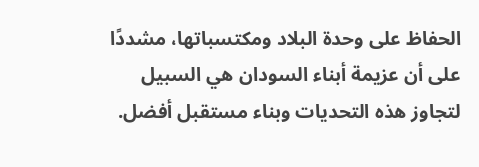الحفاظ على وحدة البلاد ومكتسباتها، مشددًا على أن عزيمة أبناء السودان هي السبيل لتجاوز هذه التحديات وبناء مستقبل أفضل.